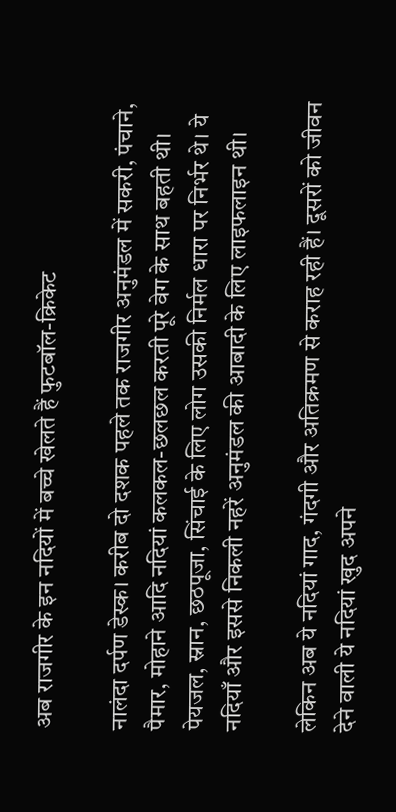अब राजगीर के इन नदियों में बच्चे खेलते हैं फुटबॉल-क्रिकेट

नालंदा दर्पण डेस्क। करीब दो दशक पहले तक राजगीर अनुमंडल में सकरी, पंचाने, पैमार, मोहाने आदि नदियां कलकल-छलछल करती पूरे वेग के साथ बहती थी। पेयजल, स्नान, छठपूजा, सिंचाई के लिए लोग उसकी निर्मल धारा पर निर्भर थे। ये नदियाँ और इससे निकली नहरें अनुमंडल की आबादी के लिए लाइफलाइन थी।

लेकिन अब ये नदियां गाद, गंदगी और अतिक्रमण से कराह रही हैं। दूसरों को जीवन देने वाली ये नदियां खुद अपने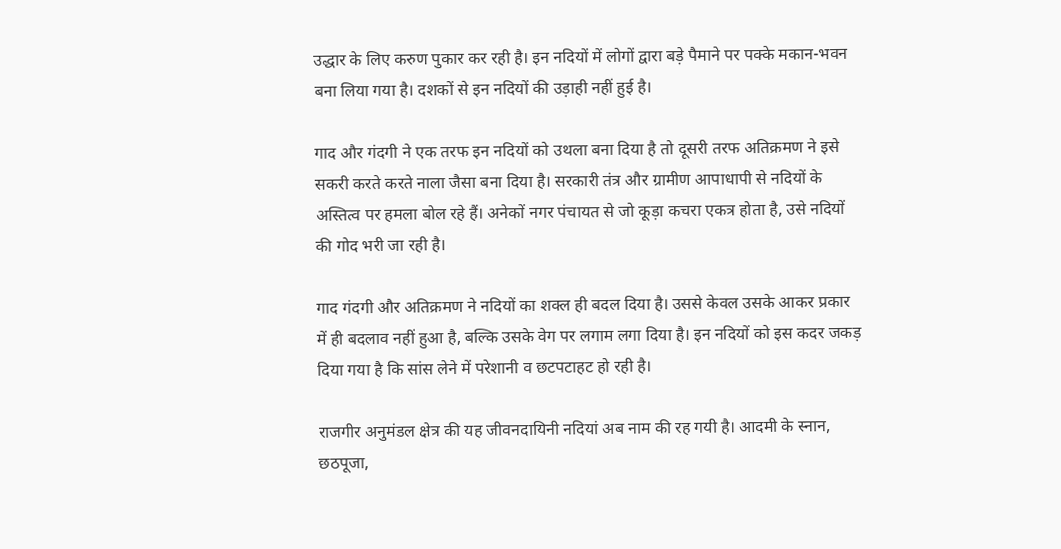उद्धार के लिए करुण पुकार कर रही है। इन नदियों में लोगों द्वारा बड़े पैमाने पर पक्के मकान-भवन बना लिया गया है। दशकों से इन नदियों की उड़ाही नहीं हुई है।

गाद और गंदगी ने एक तरफ इन नदियों को उथला बना दिया है तो दूसरी तरफ अतिक्रमण ने इसे सकरी करते करते नाला जैसा बना दिया है। सरकारी तंत्र और ग्रामीण आपाधापी से नदियों के अस्तित्व पर हमला बोल रहे हैं। अनेकों नगर पंचायत से जो कूड़ा कचरा एकत्र होता है, उसे नदियों की गोद भरी जा रही है।

गाद गंदगी और अतिक्रमण ने नदियों का शक्ल ही बदल दिया है। उससे केवल उसके आकर प्रकार में ही बदलाव नहीं हुआ है, बल्कि उसके वेग पर लगाम लगा दिया है। इन नदियों को इस कदर जकड़ दिया गया है कि सांस लेने में परेशानी व छटपटाहट हो रही है।

राजगीर अनुमंडल क्षेत्र की यह जीवनदायिनी नदियां अब नाम की रह गयी है। आदमी के स्नान, छठपूजा,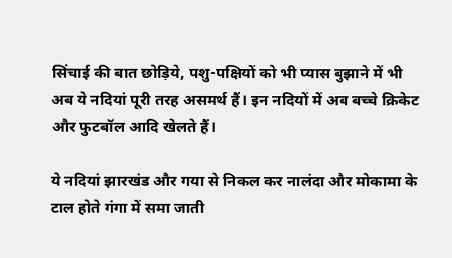सिंचाई की बात छोड़िये, पशु-पक्षियों को भी प्यास बुझाने में भी अब ये नदियां पूरी तरह असमर्थ हैं। इन नदियों में अब बच्चे क्रिकेट और फुटबॉल आदि खेलते हैं।

ये नदियां झारखंड और गया से निकल कर नालंदा और मोकामा के टाल होते गंगा में समा जाती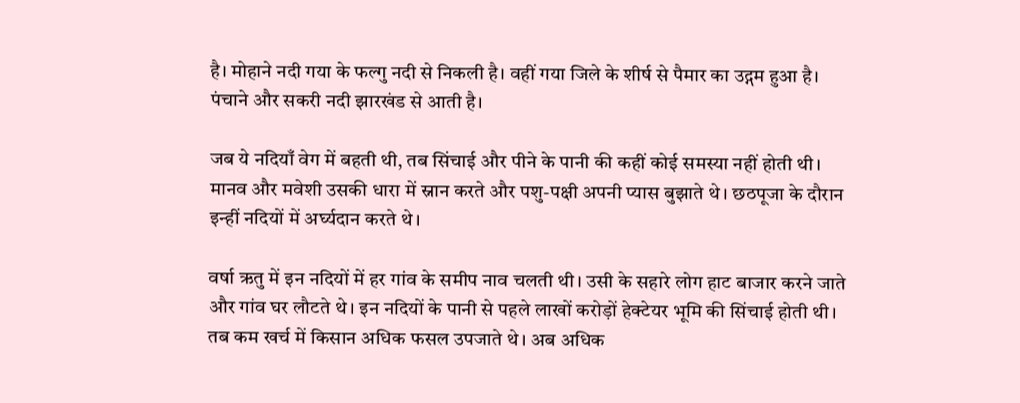है। मोहाने नदी गया के फल्गु नदी से निकली है। वहीं गया जिले के शीर्ष से पैमार का उद्गम हुआ है। पंचाने और सकरी नदी झारखंड से आती है।

जब ये नदियाँ वेग में बहती थी, तब सिंचाई और पीने के पानी की कहीं कोई समस्या नहीं होती थी। मानव और मवेशी उसकी धारा में स्नान करते और पशु-पक्षी अपनी प्यास बुझाते थे। छठपूजा के दौरान इन्हीं नदियों में अर्घ्यदान करते थे।

वर्षा ऋतु में इन नदियों में हर गांव के समीप नाव चलती थी। उसी के सहारे लोग हाट बाजार करने जाते और गांव घर लौटते थे। इन नदियों के पानी से पहले लाखों करोड़ों हेक्टेयर भूमि की सिंचाई होती थी। तब कम खर्च में किसान अधिक फसल उपजाते थे। अब अधिक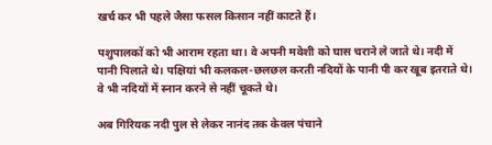खर्च कर भी पहले जैसा फसल किसान नहीं काटते हैं।

पशुपालकों को भी आराम रहता था। वे अपनी मवेशी को घास चराने ले जाते थे। नदी में पानी पिलाते थे। पक्षियां भी कलकल-छलछल करती नदियों के पानी पी कर खूब इतराते थे। वे भी नदियों में स्नान करने से नहीं चूकते थे।

अब गिरियक नदी पुल से लेकर नानंद तक केवल पंचाने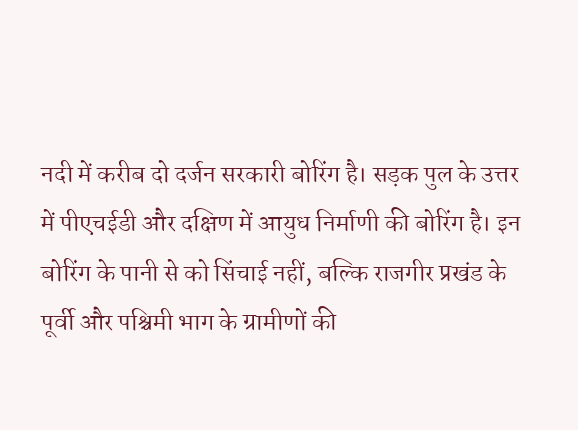नदी में करीब दो दर्जन सरकारी बोरिंग है। सड़क पुल के उत्तर में पीएचईडी और दक्षिण में आयुध निर्माणी की बोरिंग है। इन बोरिंग के पानी से को सिंचाई नहीं, बल्कि राजगीर प्रखंड के पूर्वी और पश्चिमी भाग के ग्रामीणों की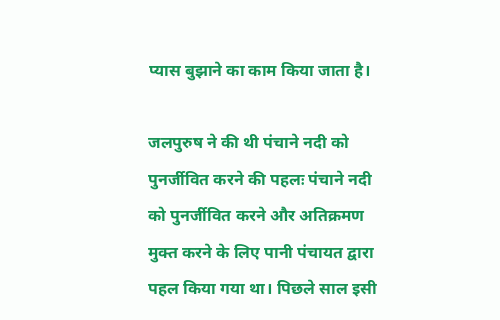प्यास बुझाने का काम किया जाता है।

जलपुरुष ने की थी पंचाने नदी को पुनर्जीवित करने की पहलः पंचाने नदी को पुनर्जीवित करने और अतिक्रमण मुक्त करने के लिए पानी पंचायत द्वारा पहल किया गया था। पिछले साल इसी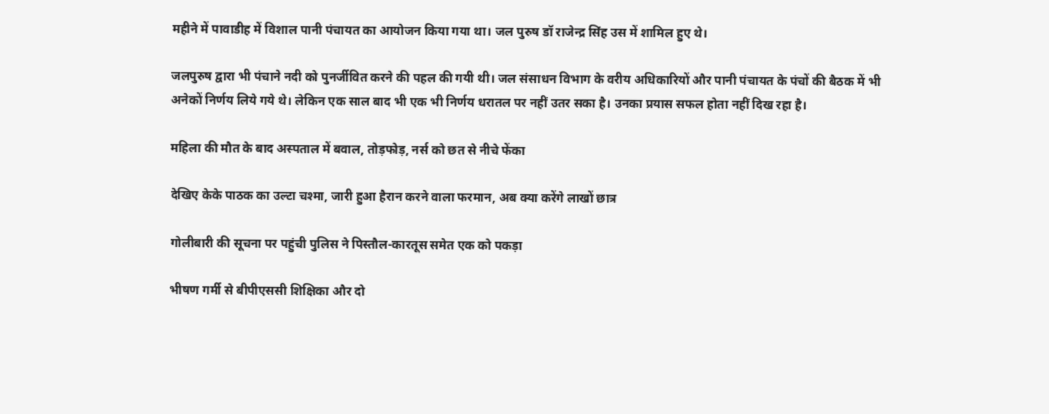महीने में पावाडीह में विशाल पानी पंचायत का आयोजन किया गया था। जल पुरुष डॉ राजेन्द्र सिंह उस में शामिल हुए थे।

जलपुरुष द्वारा भी पंचाने नदी को पुनर्जीवित करने की पहल की गयी थी। जल संसाधन विभाग के वरीय अधिकारियों और पानी पंचायत के पंचों की बैठक में भी अनेकों निर्णय लिये गये थे। लेकिन एक साल बाद भी एक भी निर्णय धरातल पर नहीं उतर सका है। उनका प्रयास सफल होता नहीं दिख रहा है।

महिला की मौत के बाद अस्पताल में बवाल, तोड़फोड़, नर्स को छत से नीचे फेंका

देखिए केके पाठक का उल्टा चश्मा, जारी हुआ हैरान करने वाला फरमान, अब क्या करेंगे लाखों छात्र

गोलीबारी की सूचना पर पहुंची पुलिस ने पिस्तौल-कारतूस समेत एक को पकड़ा

भीषण गर्मी से बीपीएससी शिक्षिका और दो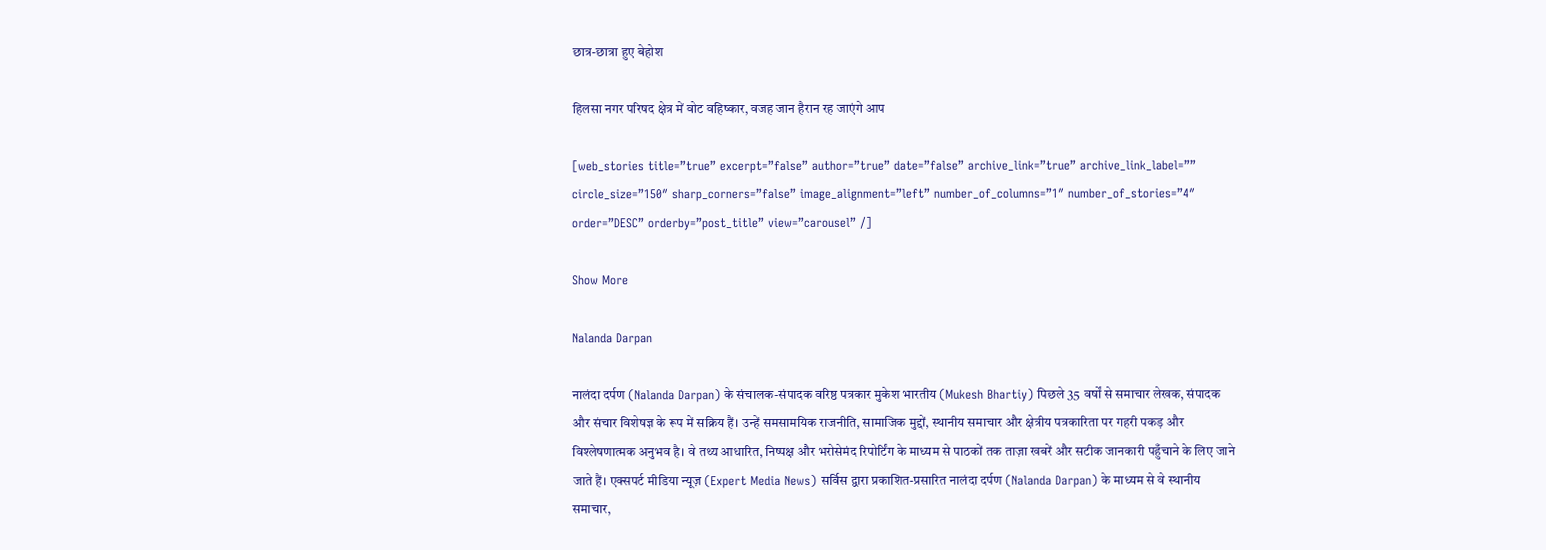छात्र-छात्रा हुए बेहोश

हिलसा नगर परिषद क्षेत्र में वोट वहिष्कार, वजह जान हैरान रह जाएंगे आप

[web_stories title=”true” excerpt=”false” author=”true” date=”false” archive_link=”true” archive_link_label=”” circle_size=”150″ sharp_corners=”false” image_alignment=”left” number_of_columns=”1″ number_of_stories=”4″ order=”DESC” orderby=”post_title” view=”carousel” /]

Show More

Nalanda Darpan

नालंदा दर्पण (Nalanda Darpan) के संचालक-संपादक वरिष्ठ पत्रकार मुकेश भारतीय (Mukesh Bhartiy) पिछले 35 वर्षों से समाचार लेखक, संपादक और संचार विशेषज्ञ के रूप में सक्रिय हैं। उन्हें समसामयिक राजनीति, सामाजिक मुद्दों, स्थानीय समाचार और क्षेत्रीय पत्रकारिता पर गहरी पकड़ और विश्लेषणात्मक अनुभव है। वे तथ्य आधारित, निष्पक्ष और भरोसेमंद रिपोर्टिंग के माध्यम से पाठकों तक ताज़ा खबरें और सटीक जानकारी पहुँचाने के लिए जाने जाते हैं। एक्सपर्ट मीडिया न्यूज़ (Expert Media News) सर्विस द्वारा प्रकाशित-प्रसारित नालंदा दर्पण (Nalanda Darpan) के माध्यम से वे स्थानीय समाचार,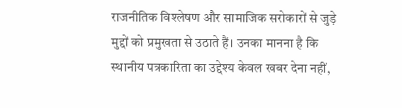राजनीतिक विश्लेषण और सामाजिक सरोकारों से जुड़े मुद्दों को प्रमुखता से उठाते हैं। उनका मानना है कि स्थानीय पत्रकारिता का उद्देश्य केवल खबर देना नहीं,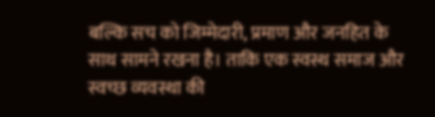बल्कि सच को जिम्मेदारी, प्रमाण और जनहित के साथ सामने रखना है। ताकि एक स्वस्थ समाज और स्वच्छ व्यवस्था की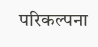परिकल्पना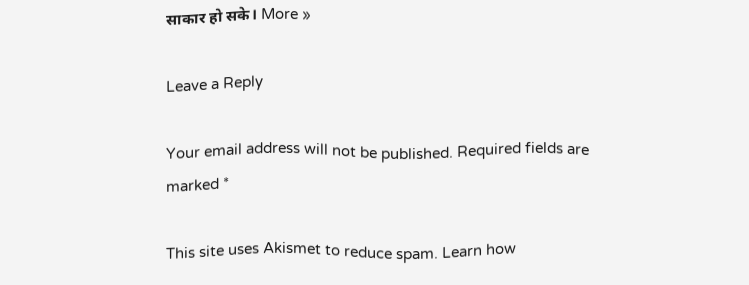साकार हो सके। More »

Leave a Reply

Your email address will not be published. Required fields are marked *

This site uses Akismet to reduce spam. Learn how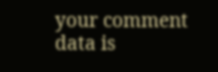your comment data is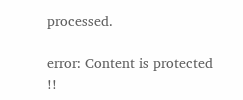processed.

error: Content is protected !!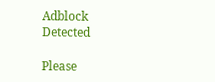Adblock Detected

Please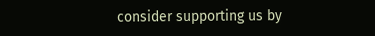consider supporting us by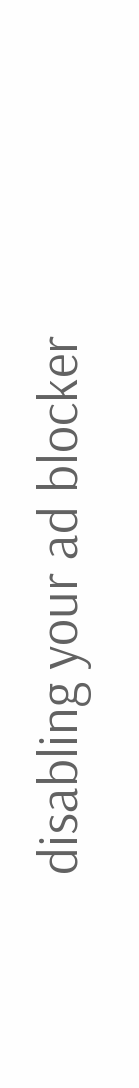disabling your ad blocker